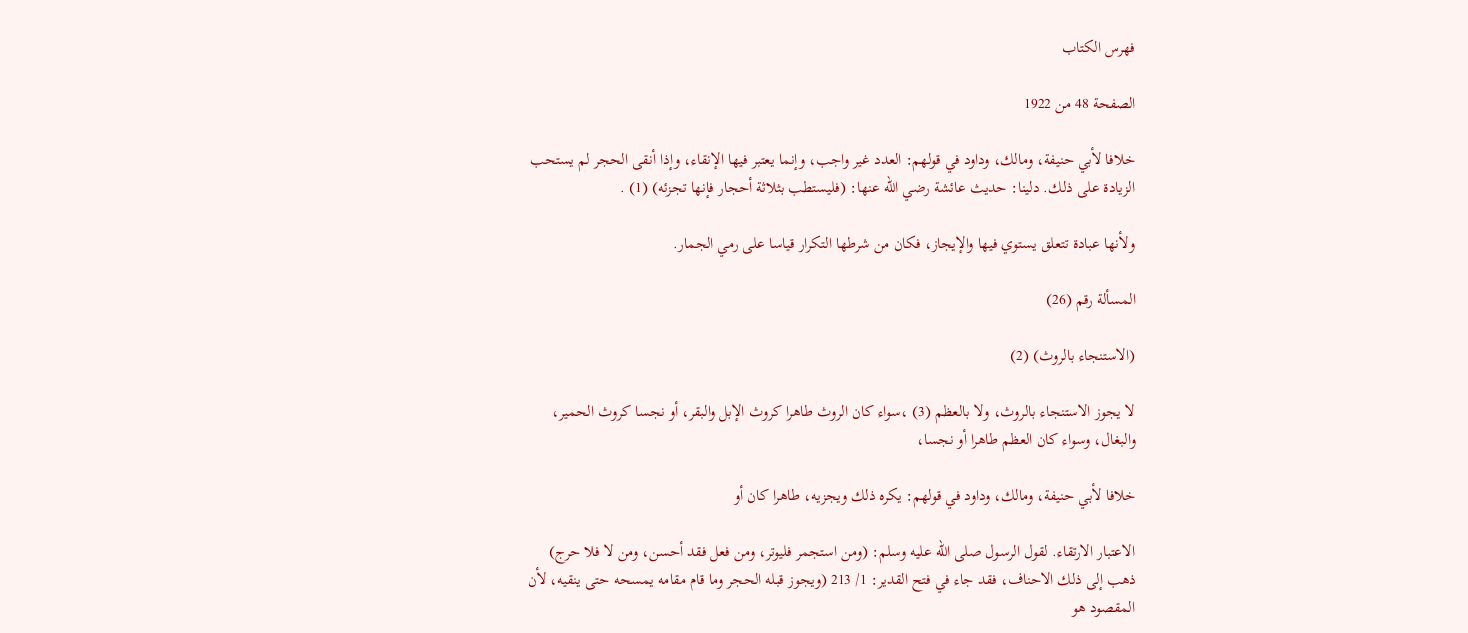فهرس الكتاب

الصفحة 48 من 1922

خلافا لأبي حنيفة، ومالك، وداود في قولهم: العدد غير واجب، وإنما يعتبر فيها الإنقاء، وإذا أنقى الحجر لم يستحب الزيادة على ذلك. دلينا: حديث عائشة رضي الله عنها: (فليستطب بثلاثة أحجار فإنها تجزئه) (1) .

ولأنها عبادة تتعلق يستوي فيها والإيجاز، فكان من شرطها التكرار قياسا على رمي الجمار.

المسألة رقم (26)

(الاستنجاء بالروث) (2)

لا يجوز الاستنجاء بالروث، ولا بالعظم (3) ،سواء كان الروث طاهرا كروث الإبل والبقر، أو نجسا كروث الحمير، والبغال، وسواء كان العظم طاهرا أو نجسا،

خلافا لأبي حنيفة، ومالك، وداود في قولهم: يكره ذلك ويجزيه، طاهرا كان أو

الاعتبار الارتقاء. لقول الرسول صلى الله عليه وسلم: (ومن استجمر فليوتر، ومن فعل فقد أحسن، ومن لا فلا حرج) ذهب إلى ذلك الاحناف، فقد جاء في فتح القدير: 1/ 213 (ويجوز قبله الحجر وما قام مقامه يمسحه حتى ينقيه، لأن المقصود هو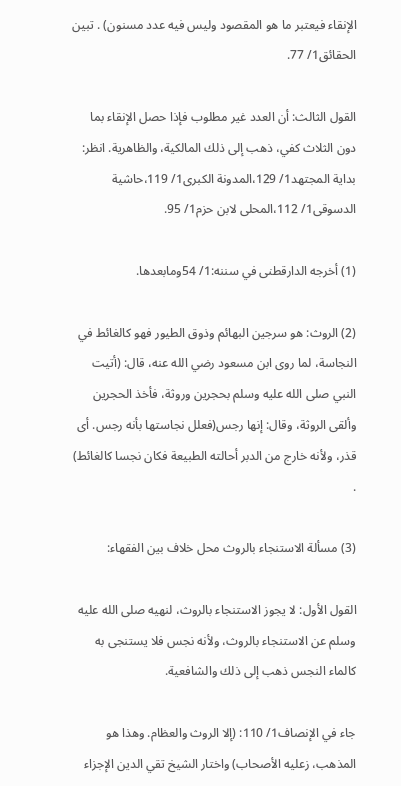الإنقاء فيعتبر ما هو المقصود وليس فيه عدد مسنون) . تبين الحقائق1/ 77.

القول الثالث: أن العدد غير مطلوب فإذا حصل الإنقاء بما دون الثلاث كفي، ذهب إلى ذلك المالكية، والظاهرية. انظر: بداية المجتهد1/ 129،المدونة الكبرى1/ 119،حاشية الدسوقى1/ 112،المحلى لابن حزم1/ 95.

(1) أخرجه الدارقطنى في سننه:1/ 54ومابعدها.

(2) الروث: هو سرجين البهائم وذوق الطيور فهو كالغائط في النجاسة، لما روى ابن مسعود رضي الله عنه، قال: (أتيت النبي صلى الله عليه وسلم بحجرين وروثة، فأخذ الحجرين وألقى الروثة، وقال: إنها رجس(فعلل نجاستها بأنه رجس. أى قذر، ولأنه خارج من الدبر أحالته الطبيعة فكان نجسا كالغائط) .

(3) مسألة الاستنجاء بالروث محل خلاف بين الفقهاء:

القول الأول: لا يجوز الاستنجاء بالروث، لنهيه صلى الله عليه وسلم عن الاستنجاء بالروث، ولأنه نجس فلا يستنجى به كالماء النجس ذهب إلى ذلك والشافعية.

جاء في الإنصاف1/ 110: (إلا الروث والعظام. وهذا هو المذهب، زعليه الأصحاب) واختار الشيخ تقي الدين الإجزاء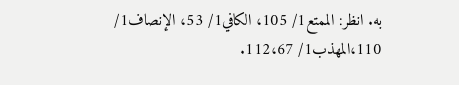به. انظر: الممتع1/ 105، الكافي1/ 53، الإنصاف1/ 110،المهذب1/ 112،67.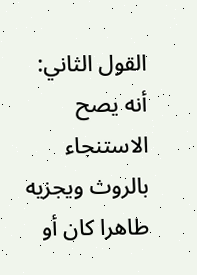القول الثاني: أنه يصح الاستنجاء بالروث ويجزيه طاهرا كان أو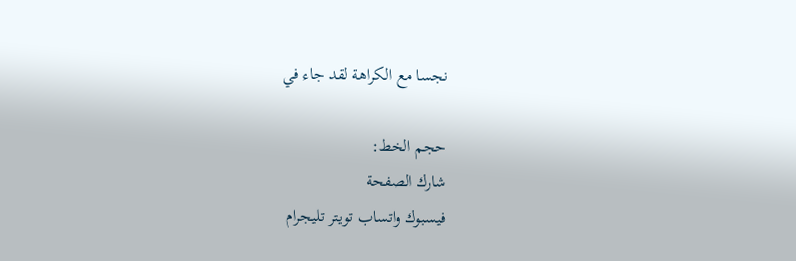نجسا مع الكراهة لقد جاء في

حجم الخط:
شارك الصفحة
فيسبوك واتساب تويتر تليجرام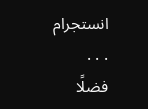انستجرام
. . .
فضلًا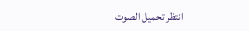انتظر تحميل الصوت